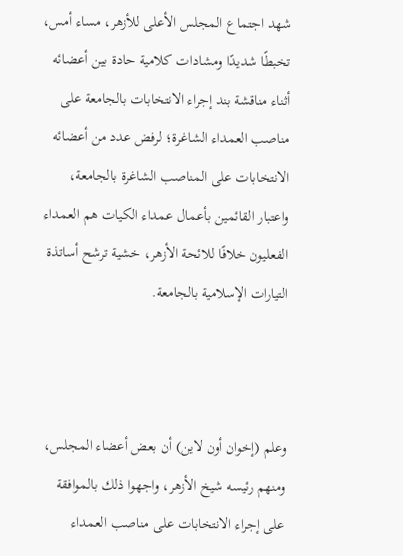شهد اجتماع المجلس الأعلى للأزهر، مساء أمس، تخبطًا شديدًا ومشادات كلامية حادة بين أعضائه أثناء مناقشة بند إجراء الانتخابات بالجامعة على مناصب العمداء الشاغرة؛ لرفض عدد من أعضائه الانتخابات على المناصب الشاغرة بالجامعة، واعتبار القائمين بأعمال عمداء الكيات هم العمداء الفعليون خلافًا للائحة الأزهر، خشية ترشح أساتذة التيارات الإسلامية بالجامعة.



وعلم (إخوان أون لاين) أن بعض أعضاء المجلس، ومنهم رئيسه شيخ الأزهر، واجهوا ذلك بالموافقة على إجراء الانتخابات على مناصب العمداء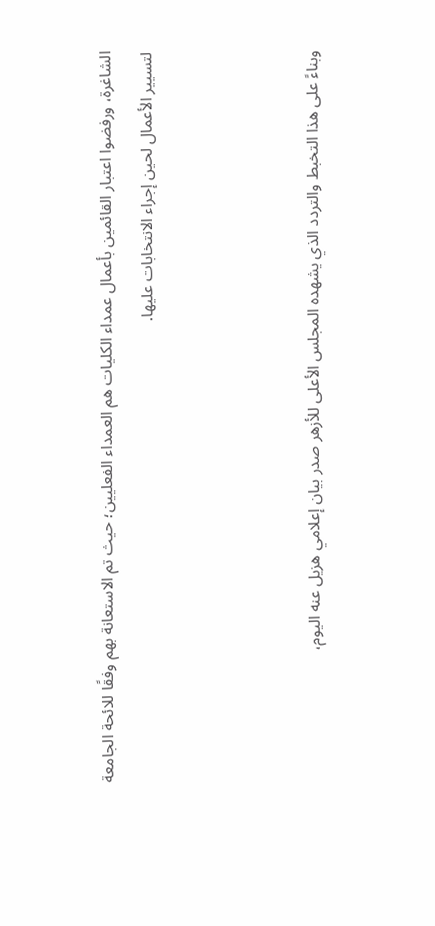الشاغرة، ورفضوا اعتبار القائمين بأعمال عمداء الكليات هم العمداء الفعليين؛ حيث تم الاستعانة بهم وفقًا للائحة الجامعة لتسيير الأعمال لحين إجراء الانتخابات عليها.



وبناءً على هذا التخبط والتردد الذي يشهده المجلس الأعلى للأزهر صدر بيان إعلامي هزيل عنه اليوم،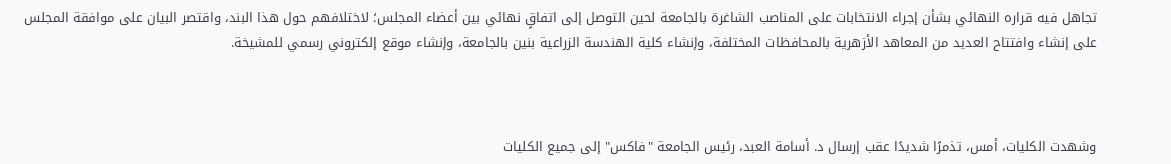تجاهل فيه قراره النهائي بشأن إجراء الانتخابات على المناصب الشاغرة بالجامعة لحين التوصل إلى اتفاقٍ نهائي بين أعضاء المجلس؛ لاختلافهم حول هذا البند، واقتصر البيان على موافقة المجلس على إنشاء وافتتاح العديد من المعاهد الأزهرية بالمحافظات المختلفة، وإنشاء كلية الهندسة الزراعية بنين بالجامعة، وإنشاء موقع إلكتروني رسمي للمشيخة.



وشهدت الكليات، أمس، تذمرًا شديدًا عقب إرسال د. أسامة العبد، رئيس الجامعة "فاكس" إلى جميع الكليات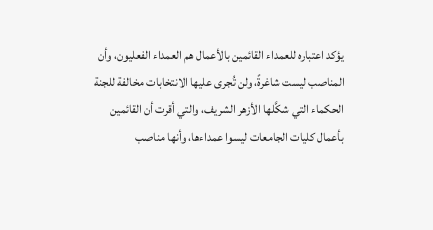يؤكد اعتباره للعمداء القائمين بالأعمال هم العمداء الفعليون، وأن المناصب ليست شاغرةً، ولن تُجرى عليها الانتخابات مخالفة للجنة الحكماء التي شكَّلها الأزهر الشريف، والتي أقرت أن القائمين بأعمال كليات الجامعات ليسوا عمداءها، وأنها مناصب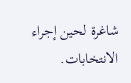شاغرة لحين إجراء الانتخابات.